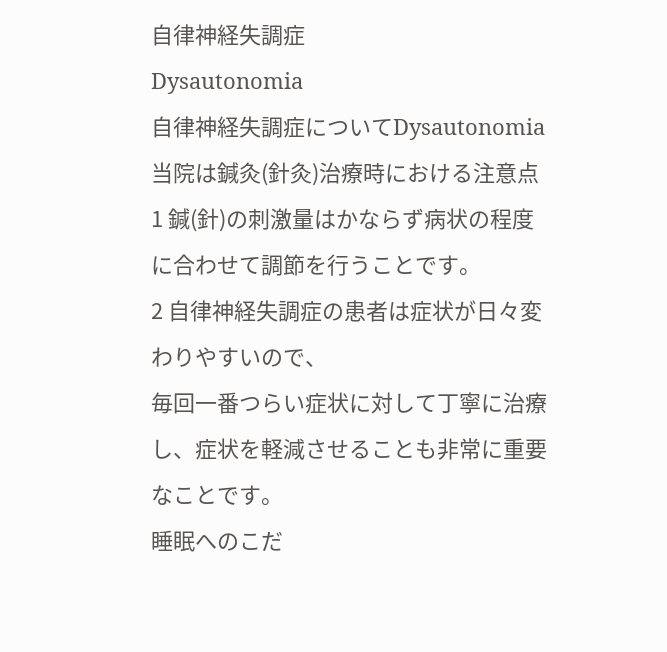自律神経失調症
Dysautonomia
自律神経失調症についてDysautonomia
当院は鍼灸(針灸)治療時における注意点
1 鍼(針)の刺激量はかならず病状の程度に合わせて調節を行うことです。
2 自律神経失調症の患者は症状が日々変わりやすいので、
毎回一番つらい症状に対して丁寧に治療し、症状を軽減させることも非常に重要なことです。
睡眠へのこだ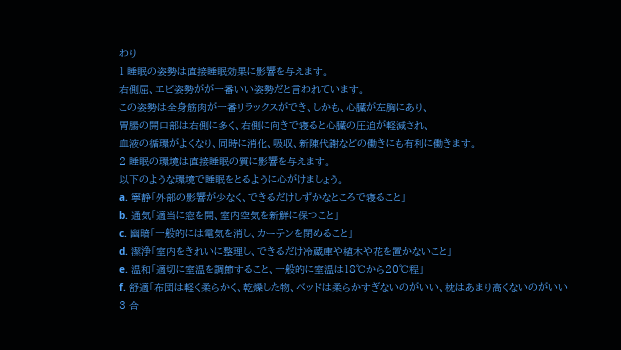わり
1 睡眠の姿勢は直接睡眠効果に影響を与えます。
右側屈、エビ姿勢がが一番いい姿勢だと言われています。
この姿勢は全身筋肉が一番リラックスができ、しかも、心臓が左胸にあり、
胃腸の開口部は右側に多く、右側に向きで寝ると心臓の圧迫が軽減され、
血液の循環がよくなり、同時に消化、吸収、新陳代謝などの働きにも有利に働きます。
2 睡眠の環境は直接睡眠の質に影響を与えます。
以下のような環境で睡眠をとるように心がけましょう。
a. 寧静「外部の影響が少なく、できるだけしずかなところで寝ること」
b. 通気「適当に窓を開、室内空気を新鮮に保つこと」
c. 幽暗「一般的には電気を消し、カーテンを閉めること」
d. 潔浄「室内をきれいに整理し、できるだけ冷蔵庫や植木や花を置かないこと」
e. 温和「適切に室温を調節すること、一般的に室温は18℃から20℃程」
f. 舒適「布団は軽く柔らかく、乾燥した物、ベッドは柔らかすぎないのがいい、枕はあまり高くないのがいい
3 合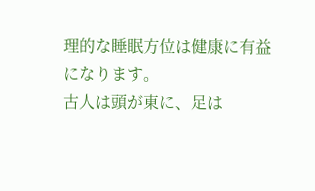理的な睡眠方位は健康に有益になります。
古人は頭が東に、足は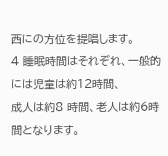西にの方位を提唱します。
4 睡眠時間はそれぞれ、一般的には児童は約12時間、
成人は約8 時間、老人は約6時間となります。